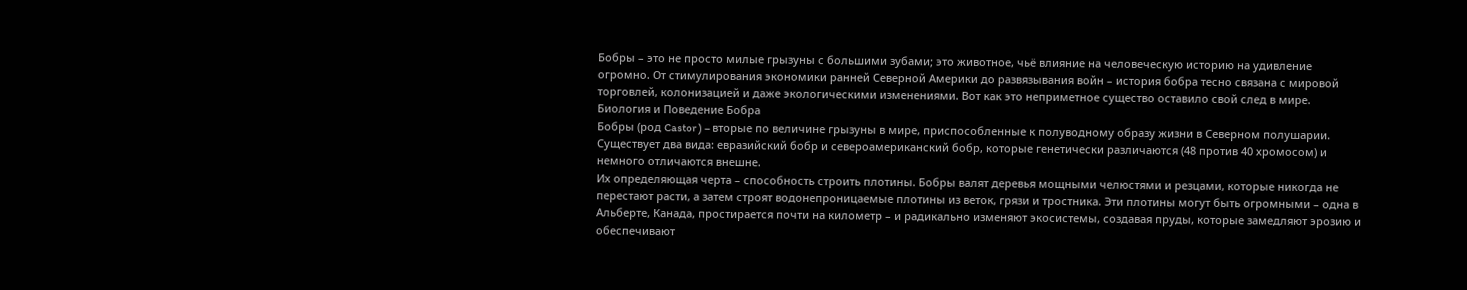Бобры – это не просто милые грызуны с большими зубами; это животное, чьё влияние на человеческую историю на удивление огромно. От стимулирования экономики ранней Северной Америки до развязывания войн – история бобра тесно связана с мировой торговлей, колонизацией и даже экологическими изменениями. Вот как это неприметное существо оставило свой след в мире.
Биология и Поведение Бобра
Бобры (род Castor ) – вторые по величине грызуны в мире, приспособленные к полуводному образу жизни в Северном полушарии. Существует два вида: евразийский бобр и североамериканский бобр, которые генетически различаются (48 против 40 хромосом) и немного отличаются внешне.
Их определяющая черта – способность строить плотины. Бобры валят деревья мощными челюстями и резцами, которые никогда не перестают расти, а затем строят водонепроницаемые плотины из веток, грязи и тростника. Эти плотины могут быть огромными – одна в Альберте, Канада, простирается почти на километр – и радикально изменяют экосистемы, создавая пруды, которые замедляют эрозию и обеспечивают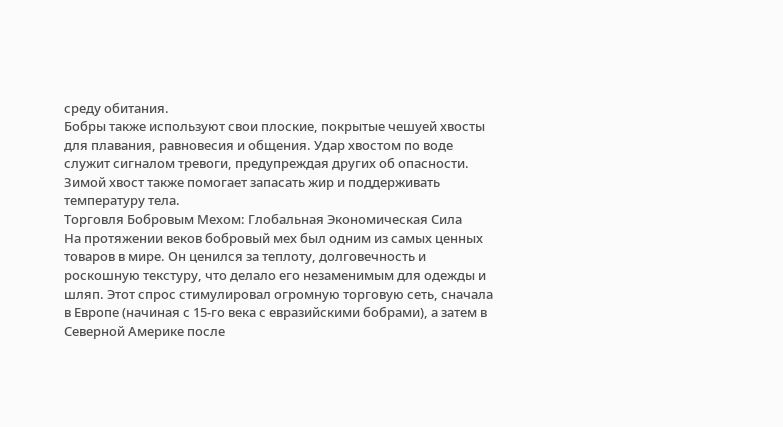среду обитания.
Бобры также используют свои плоские, покрытые чешуей хвосты для плавания, равновесия и общения. Удар хвостом по воде служит сигналом тревоги, предупреждая других об опасности. Зимой хвост также помогает запасать жир и поддерживать температуру тела.
Торговля Бобровым Мехом: Глобальная Экономическая Сила
На протяжении веков бобровый мех был одним из самых ценных товаров в мире. Он ценился за теплоту, долговечность и роскошную текстуру, что делало его незаменимым для одежды и шляп. Этот спрос стимулировал огромную торговую сеть, сначала в Европе (начиная с 15-го века с евразийскими бобрами), а затем в Северной Америке после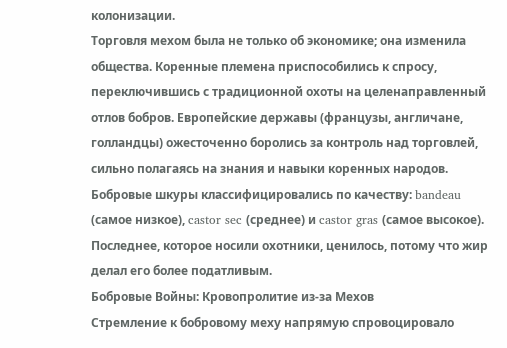колонизации.
Торговля мехом была не только об экономике; она изменила общества. Коренные племена приспособились к спросу, переключившись с традиционной охоты на целенаправленный отлов бобров. Европейские державы (французы, англичане, голландцы) ожесточенно боролись за контроль над торговлей, сильно полагаясь на знания и навыки коренных народов.
Бобровые шкуры классифицировались по качеству: bandeau (самое низкое), castor sec (среднее) и castor gras (самое высокое). Последнее, которое носили охотники, ценилось, потому что жир делал его более податливым.
Бобровые Войны: Кровопролитие из-за Мехов
Стремление к бобровому меху напрямую спровоцировало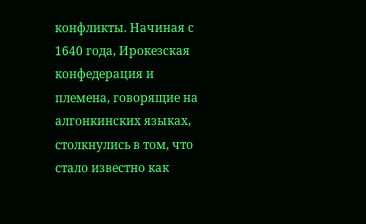конфликты. Начиная с 1640 года, Ирокезская конфедерация и племена, говорящие на алгонкинских языках, столкнулись в том, что стало известно как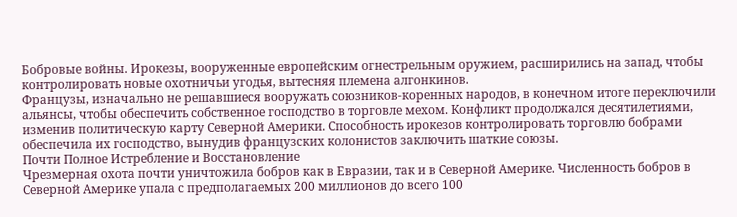Бобровые войны. Ирокезы, вооруженные европейским огнестрельным оружием, расширились на запад, чтобы контролировать новые охотничьи угодья, вытесняя племена алгонкинов.
Французы, изначально не решавшиеся вооружать союзников-коренных народов, в конечном итоге переключили альянсы, чтобы обеспечить собственное господство в торговле мехом. Конфликт продолжался десятилетиями, изменив политическую карту Северной Америки. Способность ирокезов контролировать торговлю бобрами обеспечила их господство, вынудив французских колонистов заключить шаткие союзы.
Почти Полное Истребление и Восстановление
Чрезмерная охота почти уничтожила бобров как в Евразии, так и в Северной Америке. Численность бобров в Северной Америке упала с предполагаемых 200 миллионов до всего 100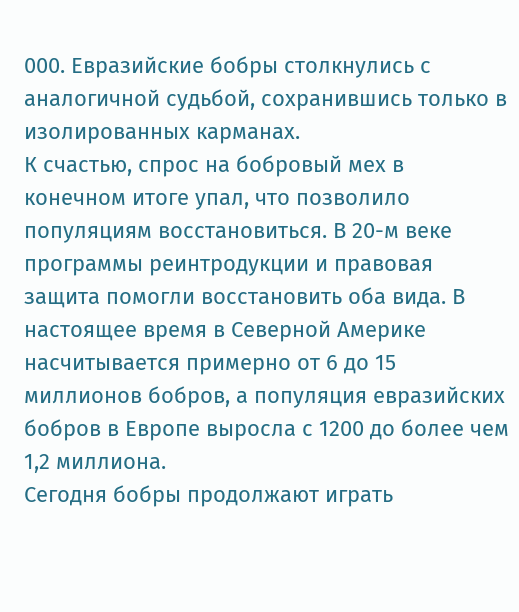000. Евразийские бобры столкнулись с аналогичной судьбой, сохранившись только в изолированных карманах.
К счастью, спрос на бобровый мех в конечном итоге упал, что позволило популяциям восстановиться. В 20-м веке программы реинтродукции и правовая защита помогли восстановить оба вида. В настоящее время в Северной Америке насчитывается примерно от 6 до 15 миллионов бобров, а популяция евразийских бобров в Европе выросла с 1200 до более чем 1,2 миллиона.
Сегодня бобры продолжают играть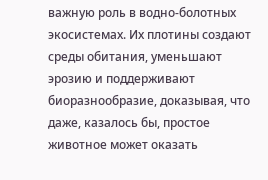важную роль в водно-болотных экосистемах. Их плотины создают среды обитания, уменьшают эрозию и поддерживают биоразнообразие, доказывая, что даже, казалось бы, простое животное может оказать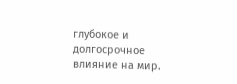глубокое и долгосрочное влияние на мир.